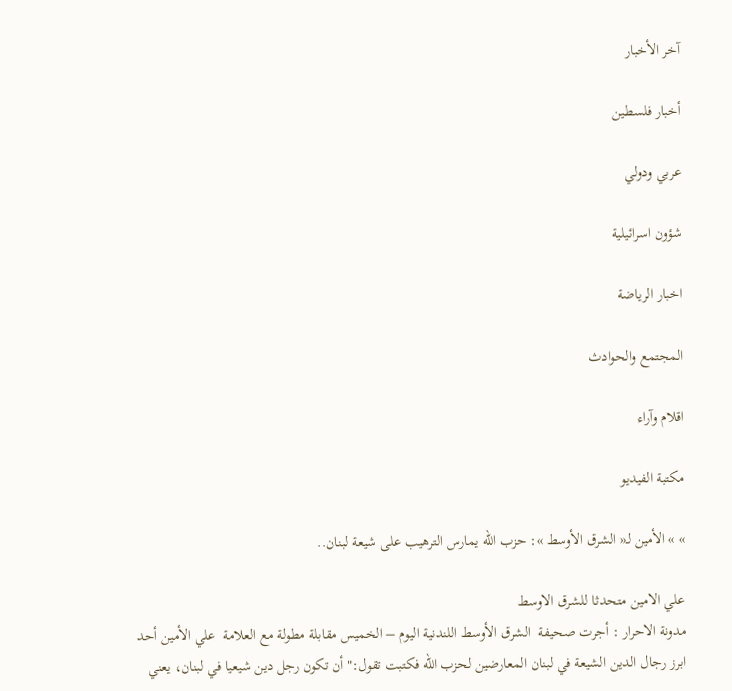آخر الأخبار

أخبار فلسطين

عربي ودولي

شؤون اسرائيلية

اخبار الرياضة

المجتمع والحوادث

اقلام وآراء

مكتبة الفيديو

» » الأمين لـ« الشرق الأوسط »: حزب الله يمارس الترهيب على شيعة لبنان..

علي الامين متحدثا للشرق الاوسط
مدونة الاحرار : أجرت صحيفة  الشرق الأوسط اللندنية اليوم – الخميس مقابلة مطولة مع العلامة  علي الأمين أحد ابرز رجال الدين الشيعة في لبنان المعارضين لحزب الله فكتبت تقول:" أن تكون رجل دين شيعيا في لبنان، يعني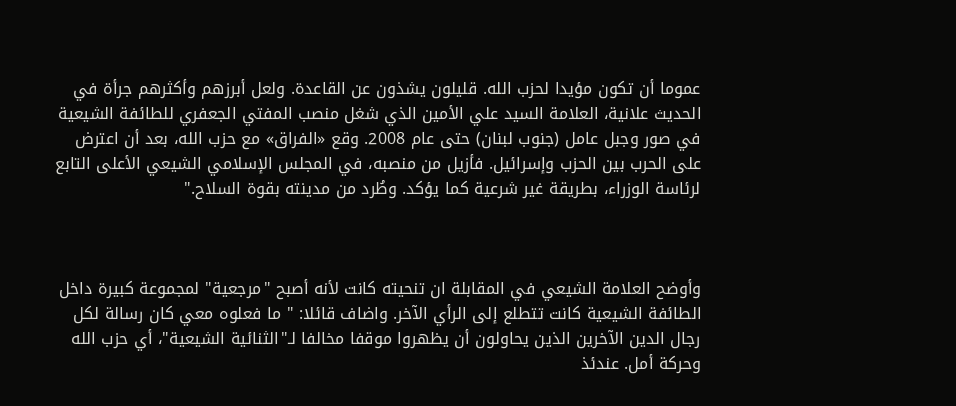عموما أن تكون مؤيدا لحزب الله. قليلون يشذون عن القاعدة. ولعل أبرزهم وأكثرهم جرأة في الحديث علانية، العلامة السيد علي الأمين الذي شغل منصب المفتي الجعفري للطائفة الشيعية في صور وجبل عامل (جنوب لبنان) حتى عام 2008. وقع «الفراق» مع حزب الله، بعد أن اعترض على الحرب بين الحزب وإسرائيل. فأزيل من منصبه، في المجلس الإسلامي الشيعي الأعلى التابع لرئاسة الوزراء، بطريقة غير شرعية كما يؤكد. وطُرد من مدينته بقوة السلاح."



وأوضح العلامة الشيعي في المقابلة ان تنحيته كانت لأنه أصبح "مرجعية" لمجموعة كبيرة داخل الطائفة الشيعية كانت تتطلع إلى الرأي الآخر. واضاف قائلا: " ما فعلوه معي كان رسالة لكل رجال الدين الآخرين الذين يحاولون أن يظهروا موقفا مخالفا لـ"الثنائية الشيعية"، أي حزب الله وحركة أمل. عندئذ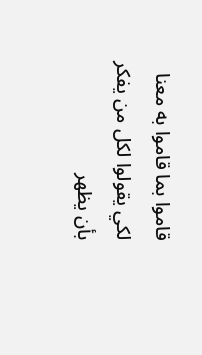قاموا بما قاموا به معنا لكي يقولوا لكل من يفكر بأن يظهر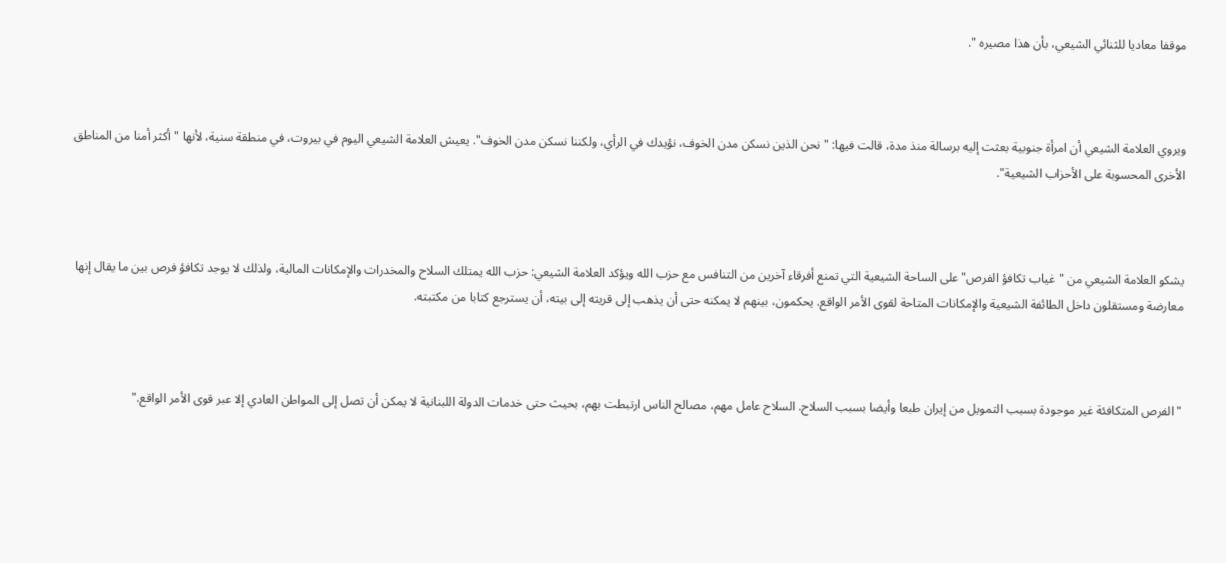موقفا معاديا للثنائي الشيعي، بأن هذا مصيره ".



ويروي العلامة الشيعي أن امرأة جنوبية بعثت إليه برسالة منذ مدة، قالت فيها: " نحن الذين نسكن مدن الخوف، نؤيدك في الرأي، ولكننا نسكن مدن الخوف". يعيش العلامة الشيعي اليوم في بيروت، في منطقة سنية، لأنها "أكثر أمنا من المناطق الأخرى المحسوبة على الأحزاب الشيعية".



يشكو العلامة الشيعي من "غياب تكافؤ الفرص" على الساحة الشيعية التي تمنع أفرقاء آخرين من التنافس مع حزب الله ويؤكد العلامة الشيعي: حزب الله يمتلك السلاح والمخدرات والإمكانات المالية، ولذلك لا يوجد تكافؤ فرص بين ما يقال إنها معارضة ومستقلون داخل الطائفة الشيعية والإمكانات المتاحة لقوى الأمر الواقع. يحكمون، بينهم لا يمكنه حتى أن يذهب إلى قريته إلى بيته، أن يسترجع كتابا من مكتبته.



"الفرص المتكافئة غير موجودة بسبب التمويل من إيران طبعا وأيضا بسبب السلاح. السلاح عامل مهم، مصالح الناس ارتبطت بهم، بحيث حتى خدمات الدولة اللبنانية لا يمكن أن تصل إلى المواطن العادي إلا عبر قوى الأمر الواقع."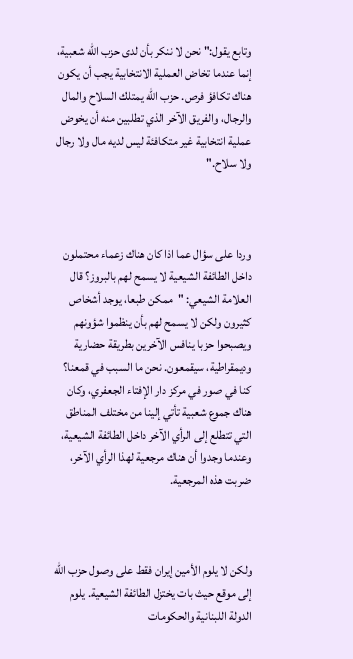وتابع يقول:" نحن لا ننكر بأن لدى حزب الله شعبية، إنما عندما تخاض العملية الانتخابية يجب أن يكون هناك تكافؤ فرص. حزب الله يمتلك السلاح والمال والرجال، والفريق الآخر الذي تطلبين منه أن يخوض عملية انتخابية غير متكافئة ليس لديه مال ولا رجال ولا سلاح."



وردا على سؤال عما اذا كان هناك زعماء محتملون داخل الطائفة الشيعية لا يسمح لهم بالبروز؟ قال العلامة الشيعي: "ممكن طبعا، يوجد أشخاص كثيرون ولكن لا يسمح لهم بأن ينظموا شؤونهم ويصبحوا حزبا ينافس الآخرين بطريقة حضارية وديمقراطية، سيقمعون. نحن ما السبب في قمعنا؟ كنا في صور في مركز دار الإفتاء الجعفري، وكان هناك جموع شعبية تأتي إلينا من مختلف المناطق التي تتطلع إلى الرأي الآخر داخل الطائفة الشيعية، وعندما وجدوا أن هناك مرجعية لهذا الرأي الآخر، ضربت هذه المرجعية.



ولكن لا يلوم الأمين إيران فقط على وصول حزب الله إلى موقع حيث بات يختزل الطائفة الشيعية. يلوم الدولة اللبنانية والحكومات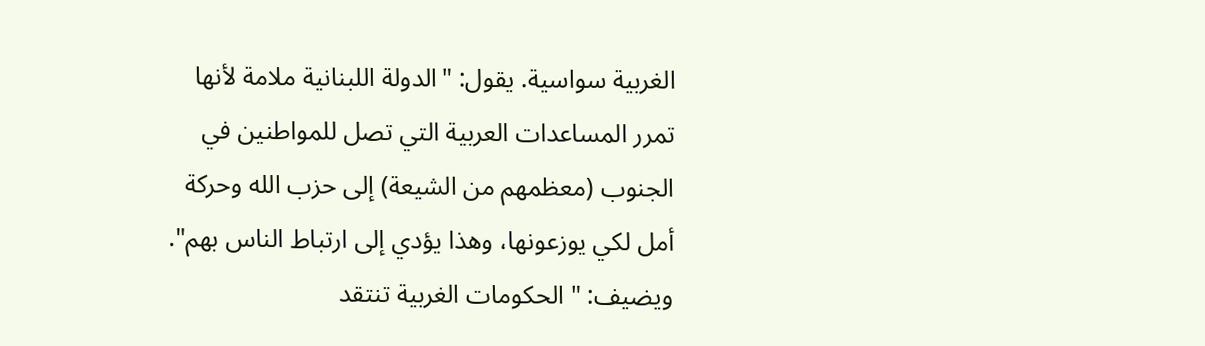الغربية سواسية. يقول: "الدولة اللبنانية ملامة لأنها تمرر المساعدات العربية التي تصل للمواطنين في الجنوب (معظمهم من الشيعة) إلى حزب الله وحركة أمل لكي يوزعونها، وهذا يؤدي إلى ارتباط الناس بهم". ويضيف: " الحكومات الغربية تنتقد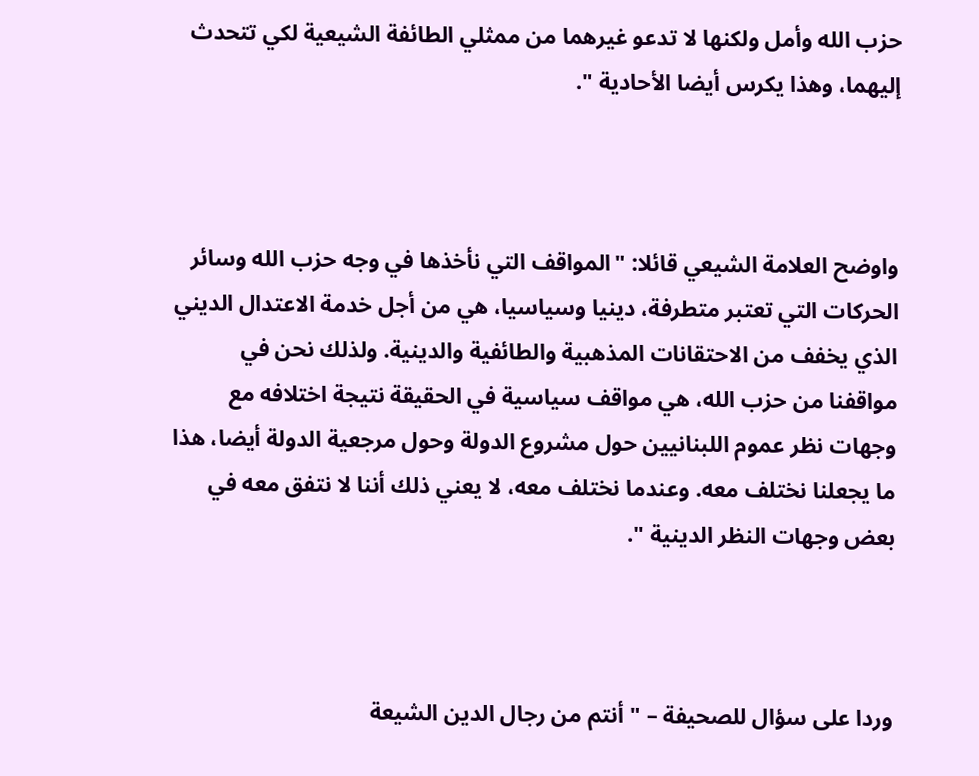حزب الله وأمل ولكنها لا تدعو غيرهما من ممثلي الطائفة الشيعية لكي تتحدث إليهما، وهذا يكرس أيضا الأحادية ".



واوضح العلامة الشيعي قائلا: "المواقف التي نأخذها في وجه حزب الله وسائر الحركات التي تعتبر متطرفة، دينيا وسياسيا، هي من أجل خدمة الاعتدال الديني الذي يخفف من الاحتقانات المذهبية والطائفية والدينية. ولذلك نحن في مواقفنا من حزب الله، هي مواقف سياسية في الحقيقة نتيجة اختلافه مع وجهات نظر عموم اللبنانيين حول مشروع الدولة وحول مرجعية الدولة أيضا، هذا ما يجعلنا نختلف معه. وعندما نختلف معه، لا يعني ذلك أننا لا نتفق معه في بعض وجهات النظر الدينية ".



وردا على سؤال للصحيفة – " أنتم من رجال الدين الشيعة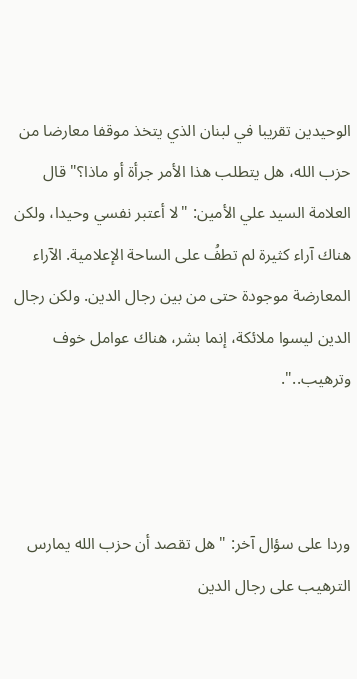الوحيدين تقريبا في لبنان الذي يتخذ موقفا معارضا من حزب الله، هل يتطلب هذا الأمر جرأة أو ماذا؟" قال العلامة السيد علي الأمين: "لا أعتبر نفسي وحيدا، ولكن هناك آراء كثيرة لم تطفُ على الساحة الإعلامية. الآراء المعارضة موجودة حتى من بين رجال الدين. ولكن رجال الدين ليسوا ملائكة، إنما بشر، هناك عوامل خوف وترهيب..".



وردا على سؤال آخر: "هل تقصد أن حزب الله يمارس الترهيب على رجال الدين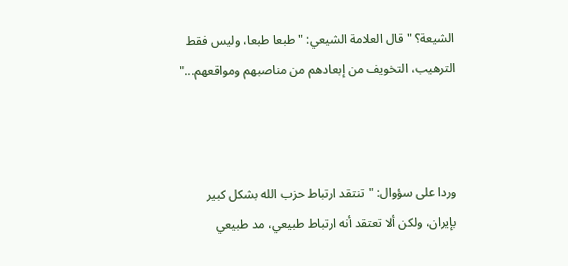الشيعة؟ " قال العلامة الشيعي: "طبعا طبعا، وليس فقط الترهيب، التخويف من إبعادهم من مناصبهم ومواقعهم..."



وردا على سؤوال: "تنتقد ارتباط حزب الله بشكل كبير بإيران، ولكن ألا تعتقد أنه ارتباط طبيعي، مد طبيعي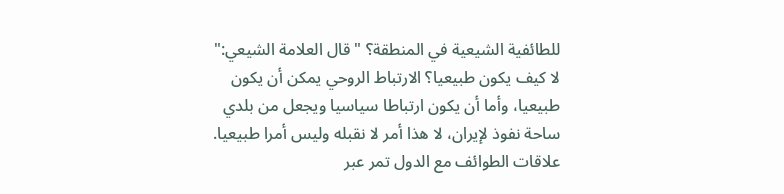للطائفية الشيعية في المنطقة؟ " قال العلامة الشيعي:" لا كيف يكون طبيعيا؟ الارتباط الروحي يمكن أن يكون طبيعيا، وأما أن يكون ارتباطا سياسيا ويجعل من بلدي ساحة نفوذ لإيران، لا هذا أمر لا نقبله وليس أمرا طبيعيا. علاقات الطوائف مع الدول تمر عبر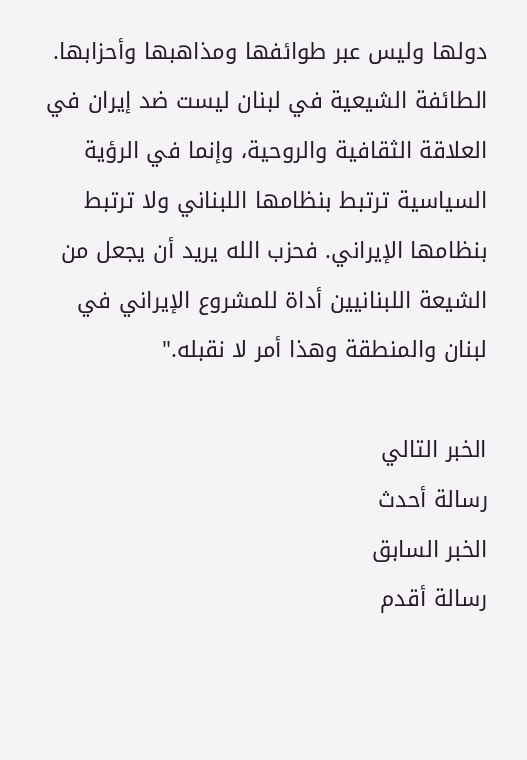دولها وليس عبر طوائفها ومذاهبها وأحزابها. الطائفة الشيعية في لبنان ليست ضد إيران في العلاقة الثقافية والروحية، وإنما في الرؤية السياسية ترتبط بنظامها اللبناني ولا ترتبط بنظامها الإيراني. فحزب الله يريد أن يجعل من الشيعة اللبنانيين أداة للمشروع الإيراني في لبنان والمنطقة وهذا أمر لا نقبله."

الخبر التالي
رسالة أحدث
الخبر السابق
رسالة أقدم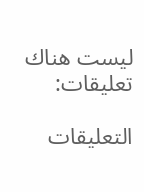ليست هناك تعليقات:

التعليقات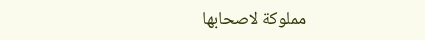مملوكة لاصحابها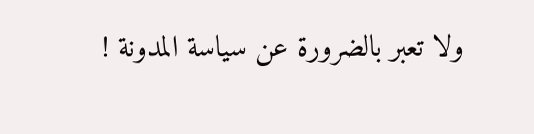ولا تعبر بالضرورة عن سياسة المدونة !